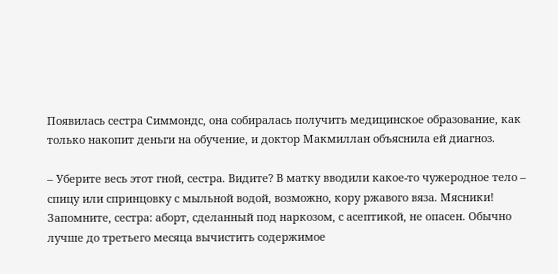Появилась сестра Симмондс, она собиралась получить медицинское образование, как только накопит деньги на обучение, и доктор Макмиллан объяснила ей диагноз.

– Уберите весь этот гной, сестра. Видите? В матку вводили какое-то чужеродное тело – спицу или спринцовку с мыльной водой, возможно, кору ржавого вяза. Мясники! Запомните, сестра: аборт, сделанный под наркозом, с асептикой, не опасен. Обычно лучше до третьего месяца вычистить содержимое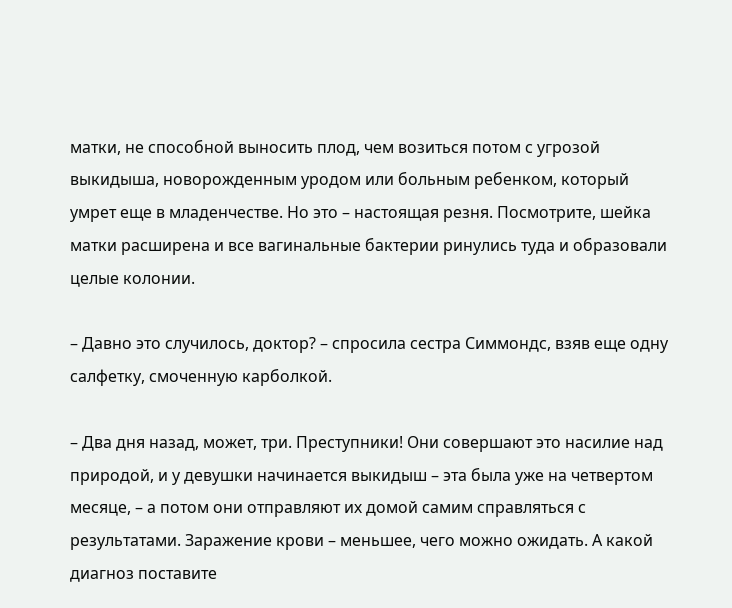матки, не способной выносить плод, чем возиться потом с угрозой выкидыша, новорожденным уродом или больным ребенком, который умрет еще в младенчестве. Но это – настоящая резня. Посмотрите, шейка матки расширена и все вагинальные бактерии ринулись туда и образовали целые колонии.

– Давно это случилось, доктор? – спросила сестра Симмондс, взяв еще одну салфетку, смоченную карболкой.

– Два дня назад, может, три. Преступники! Они совершают это насилие над природой, и у девушки начинается выкидыш – эта была уже на четвертом месяце, – а потом они отправляют их домой самим справляться с результатами. Заражение крови – меньшее, чего можно ожидать. А какой диагноз поставите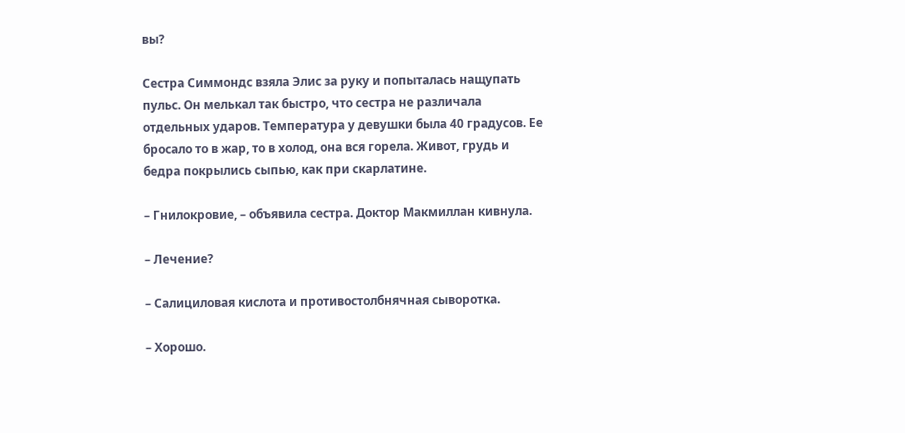вы?

Сестра Симмондс взяла Элис за руку и попыталась нащупать пульс. Он мелькал так быстро, что сестра не различала отдельных ударов. Температура у девушки была 40 градусов. Ее бросало то в жар, то в холод, она вся горела. Живот, грудь и бедра покрылись сыпью, как при скарлатине.

– Гнилокровие, – объявила сестра. Доктор Макмиллан кивнула.

– Лечение?

– Салициловая кислота и противостолбнячная сыворотка.

– Хорошо.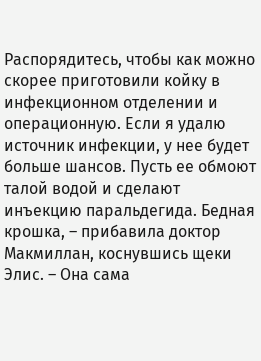Распорядитесь, чтобы как можно скорее приготовили койку в инфекционном отделении и операционную. Если я удалю источник инфекции, у нее будет больше шансов. Пусть ее обмоют талой водой и сделают инъекцию паральдегида. Бедная крошка, – прибавила доктор Макмиллан, коснувшись щеки Элис. – Она сама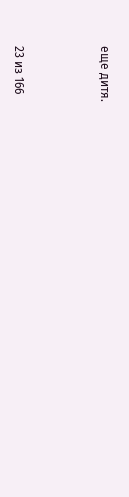еще дитя.



23 из 166